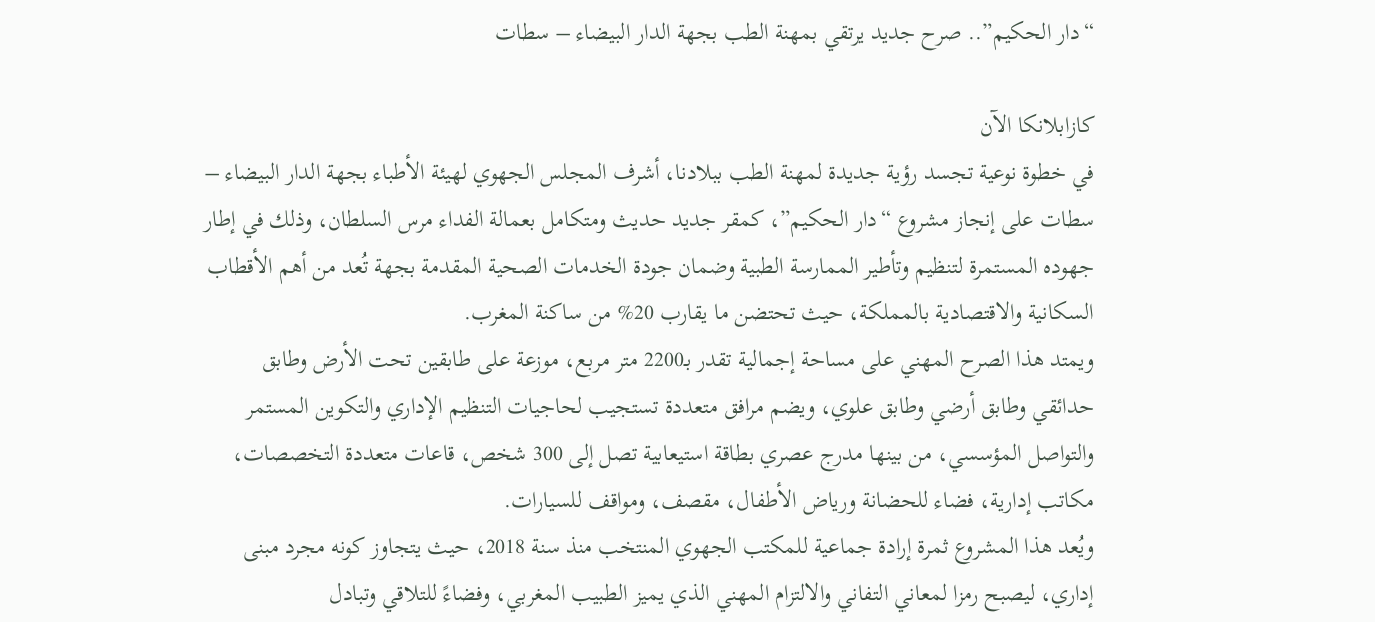“دار الحكيم”.. صرح جديد يرتقي بمهنة الطب بجهة الدار البيضاء – سطات

كازابلانكا الآن
في خطوة نوعية تجسد رؤية جديدة لمهنة الطب ببلادنا، أشرف المجلس الجهوي لهيئة الأطباء بجهة الدار البيضاء – سطات على إنجاز مشروع “دار الحكيم”، كمقر جديد حديث ومتكامل بعمالة الفداء مرس السلطان، وذلك في إطار جهوده المستمرة لتنظيم وتأطير الممارسة الطبية وضمان جودة الخدمات الصحية المقدمة بجهة تُعد من أهم الأقطاب السكانية والاقتصادية بالمملكة، حيث تحتضن ما يقارب 20% من ساكنة المغرب.
ويمتد هذا الصرح المهني على مساحة إجمالية تقدر بـ2200 متر مربع، موزعة على طابقين تحت الأرض وطابق حدائقي وطابق أرضي وطابق علوي، ويضم مرافق متعددة تستجيب لحاجيات التنظيم الإداري والتكوين المستمر والتواصل المؤسسي، من بينها مدرج عصري بطاقة استيعابية تصل إلى 300 شخص، قاعات متعددة التخصصات، مكاتب إدارية، فضاء للحضانة ورياض الأطفال، مقصف، ومواقف للسيارات.
ويُعد هذا المشروع ثمرة إرادة جماعية للمكتب الجهوي المنتخب منذ سنة 2018، حيث يتجاوز كونه مجرد مبنى إداري، ليصبح رمزا لمعاني التفاني والالتزام المهني الذي يميز الطبيب المغربي، وفضاءً للتلاقي وتبادل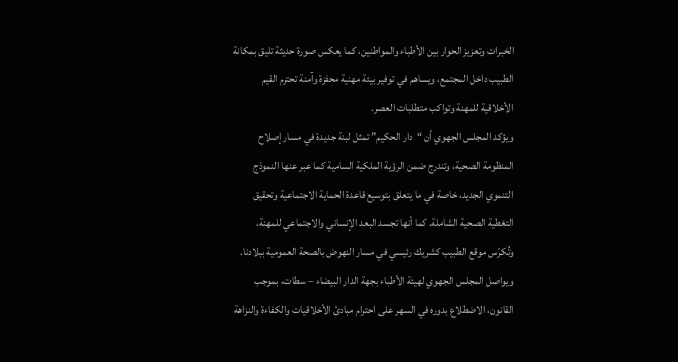الخبرات وتعزيز الحوار بين الأطباء والمواطنين، كما يعكس صورة حديثة تليق بمكانة الطبيب داخل المجتمع، ويساهم في توفير بيئة مهنية محفزة وآمنة تحترم القيم الأخلاقية للمهنة وتواكب متطلبات العصر.
ويؤكد المجلس الجهوي أن “دار الحكيم” تمثل لبنة جديدة في مسار إصلاح المنظومة الصحية، وتندرج ضمن الرؤية الملكية السامية كما عبر عنها النموذج التنموي الجديد، خاصة في ما يتعلق بتوسيع قاعدة الحماية الاجتماعية وتحقيق التغطية الصحية الشاملة. كما أنها تجسد البعد الإنساني والاجتماعي للمهنة، وتُكرّس موقع الطبيب كشريك رئيسي في مسار النهوض بالصحة العمومية ببلادنا.
ويواصل المجلس الجهوي لهيئة الأطباء بجهة الدار البيضاء – سطات، بموجب القانون، الاضطلاع بدوره في السهر على احترام مبادئ الأخلاقيات والكفاءة والنزاهة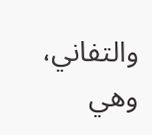والتفاني، وهي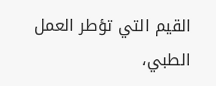القيم التي تؤطر العمل الطبي،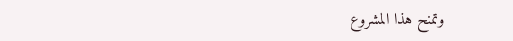وتمنح هذا المشروع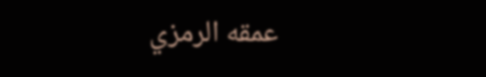عمقه الرمزي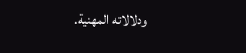ودلالاته المهنية.